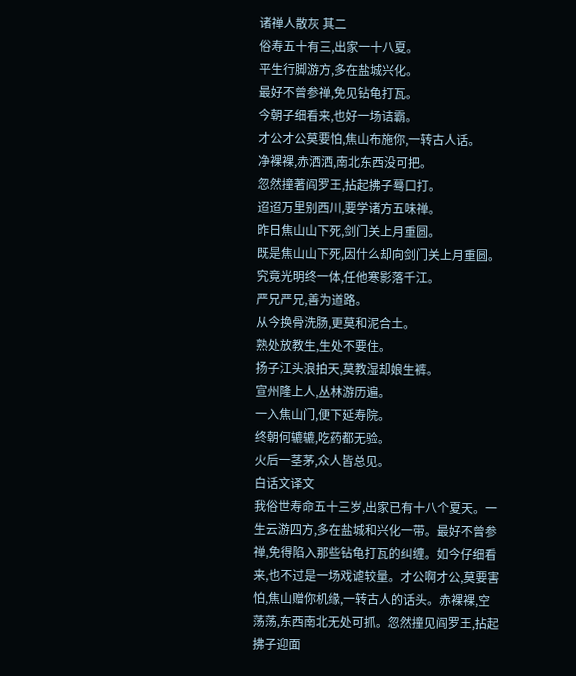诸禅人散灰 其二
俗寿五十有三,出家一十八夏。
平生行脚游方,多在盐城兴化。
最好不曾参禅,免见钻龟打瓦。
今朝子细看来,也好一场诘霸。
才公才公莫要怕,焦山布施你,一转古人话。
净裸裸,赤洒洒,南北东西没可把。
忽然撞著阎罗王,拈起拂子蓦口打。
迢迢万里别西川,要学诸方五味禅。
昨日焦山山下死,剑门关上月重圆。
既是焦山山下死,因什么却向剑门关上月重圆。
究竟光明终一体,任他寒影落千江。
严兄严兄,善为道路。
从今换骨洗肠,更莫和泥合土。
熟处放教生,生处不要住。
扬子江头浪拍天,莫教湿却娘生裤。
宣州隆上人,丛林游历遍。
一入焦山门,便下延寿院。
终朝何辘辘,吃药都无验。
火后一茎茅,众人皆总见。
白话文译文
我俗世寿命五十三岁,出家已有十八个夏天。一生云游四方,多在盐城和兴化一带。最好不曾参禅,免得陷入那些钻龟打瓦的纠缠。如今仔细看来,也不过是一场戏谑较量。才公啊才公,莫要害怕,焦山赠你机缘,一转古人的话头。赤裸裸,空荡荡,东西南北无处可抓。忽然撞见阎罗王,拈起拂子迎面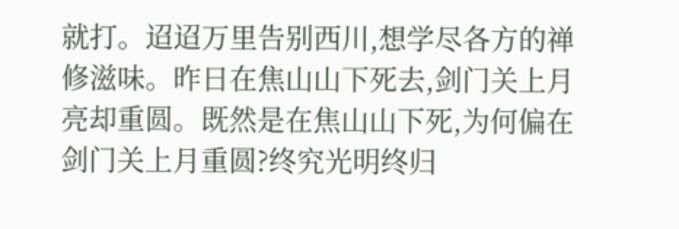就打。迢迢万里告别西川,想学尽各方的禅修滋味。昨日在焦山山下死去,剑门关上月亮却重圆。既然是在焦山山下死,为何偏在剑门关上月重圆?终究光明终归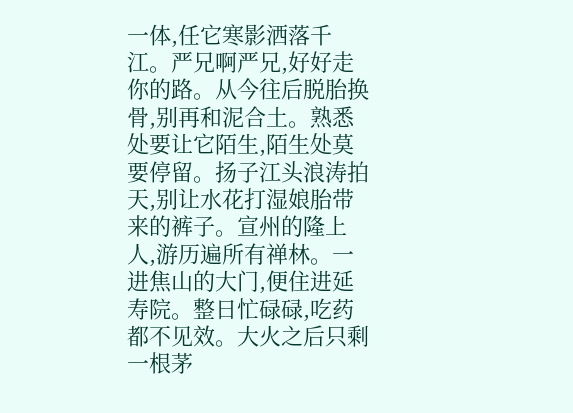一体,任它寒影洒落千江。严兄啊严兄,好好走你的路。从今往后脱胎换骨,别再和泥合土。熟悉处要让它陌生,陌生处莫要停留。扬子江头浪涛拍天,别让水花打湿娘胎带来的裤子。宣州的隆上人,游历遍所有禅林。一进焦山的大门,便住进延寿院。整日忙碌碌,吃药都不见效。大火之后只剩一根茅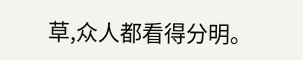草,众人都看得分明。